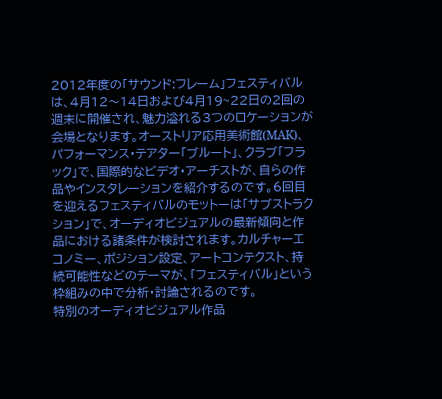2012年度の「サウンド:フレーム」フェスティバルは、4月12〜14日および4月19~22日の2回の週末に開催され、魅力溢れる3つのロケーションが会場となります。オーストリア応用美術館(MAK)、パフォーマンス・テアター「ブルート」、クラブ「フラック」で、国際的なビデオ・アーチストが、自らの作品やインスタレーションを紹介するのです。6回目を迎えるフェスティバルのモットーは「サブストラクション」で、オーディオビジュアルの最新傾向と作品における諸条件が検討されます。カルチャーエコノミー、ポジション設定、アートコンテクスト、持続可能性などのテーマが、「フェスティバル」という枠組みの中で分析・討論されるのです。
特別のオーディオビジュアル作品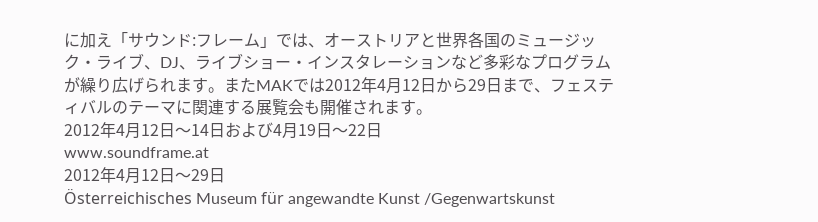に加え「サウンド:フレーム」では、オーストリアと世界各国のミュージック・ライブ、DJ、ライブショー・インスタレーションなど多彩なプログラムが繰り広げられます。またMAKでは2012年4月12日から29日まで、フェスティバルのテーマに関連する展覧会も開催されます。
2012年4月12日〜14日および4月19日〜22日
www.soundframe.at
2012年4月12日〜29日
Österreichisches Museum für angewandte Kunst /Gegenwartskunst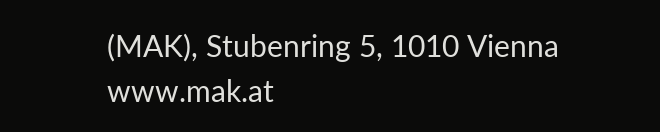(MAK), Stubenring 5, 1010 Vienna
www.mak.at